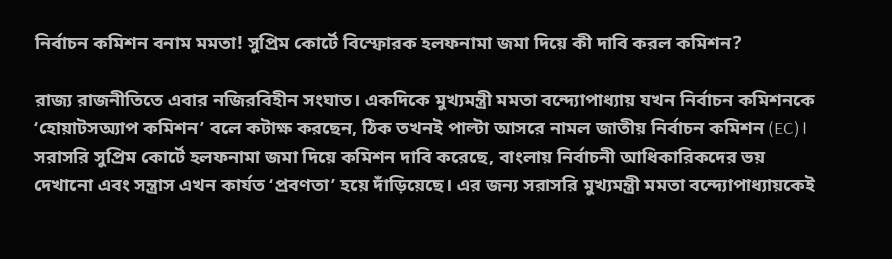নির্বাচন কমিশন বনাম মমতা! সুপ্রিম কোর্টে বিস্ফোরক হলফনামা জমা দিয়ে কী দাবি করল কমিশন?

রাজ্য রাজনীতিতে এবার নজিরবিহীন সংঘাত। একদিকে মুখ্যমন্ত্রী মমতা বন্দ্যোপাধ্যায় যখন নির্বাচন কমিশনকে ‘হোয়াটসঅ্যাপ কমিশন’ বলে কটাক্ষ করছেন, ঠিক তখনই পাল্টা আসরে নামল জাতীয় নির্বাচন কমিশন (EC)। সরাসরি সুপ্রিম কোর্টে হলফনামা জমা দিয়ে কমিশন দাবি করেছে, বাংলায় নির্বাচনী আধিকারিকদের ভয় দেখানো এবং সন্ত্রাস এখন কার্যত ‘প্রবণতা’ হয়ে দাঁড়িয়েছে। এর জন্য সরাসরি মুখ্যমন্ত্রী মমতা বন্দ্যোপাধ্যায়কেই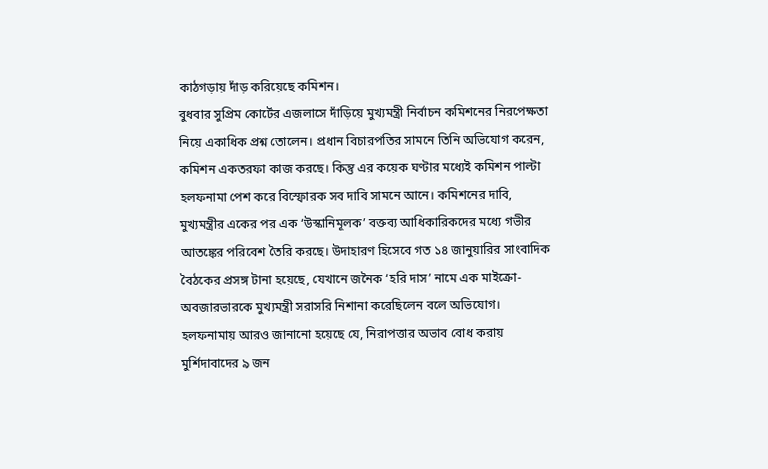কাঠগড়ায় দাঁড় করিয়েছে কমিশন।
বুধবার সুপ্রিম কোর্টের এজলাসে দাঁড়িয়ে মুখ্যমন্ত্রী নির্বাচন কমিশনের নিরপেক্ষতা নিয়ে একাধিক প্রশ্ন তোলেন। প্রধান বিচারপতির সামনে তিনি অভিযোগ করেন, কমিশন একতরফা কাজ করছে। কিন্তু এর কয়েক ঘণ্টার মধ্যেই কমিশন পাল্টা হলফনামা পেশ করে বিস্ফোরক সব দাবি সামনে আনে। কমিশনের দাবি, মুখ্যমন্ত্রীর একের পর এক ‘উস্কানিমূলক’ বক্তব্য আধিকারিকদের মধ্যে গভীর আতঙ্কের পরিবেশ তৈরি করছে। উদাহারণ হিসেবে গত ১৪ জানুয়ারির সাংবাদিক বৈঠকের প্রসঙ্গ টানা হয়েছে, যেখানে জনৈক ‘হরি দাস’ নামে এক মাইক্রো-অবজারভারকে মুখ্যমন্ত্রী সরাসরি নিশানা করেছিলেন বলে অভিযোগ।
হলফনামায় আরও জানানো হয়েছে যে, নিরাপত্তার অভাব বোধ করায় মুর্শিদাবাদের ৯ জন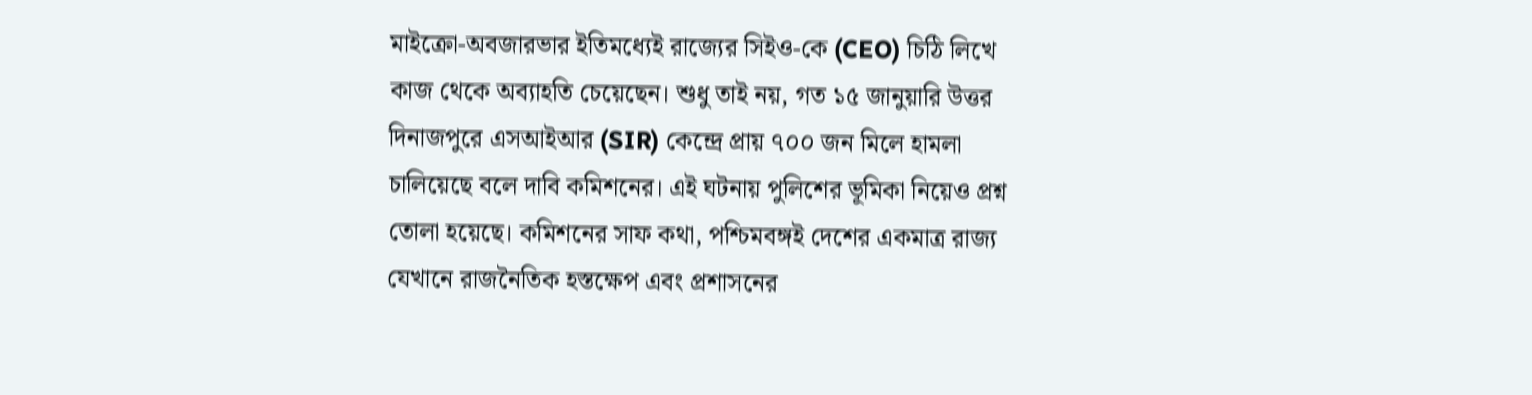মাইক্রো-অবজারভার ইতিমধ্যেই রাজ্যের সিইও-কে (CEO) চিঠি লিখে কাজ থেকে অব্যাহতি চেয়েছেন। শুধু তাই নয়, গত ১৫ জানুয়ারি উত্তর দিনাজপুরে এসআইআর (SIR) কেন্দ্রে প্রায় ৭০০ জন মিলে হামলা চালিয়েছে বলে দাবি কমিশনের। এই ঘটনায় পুলিশের ভূমিকা নিয়েও প্রশ্ন তোলা হয়েছে। কমিশনের সাফ কথা, পশ্চিমবঙ্গই দেশের একমাত্র রাজ্য যেখানে রাজনৈতিক হস্তক্ষেপ এবং প্রশাসনের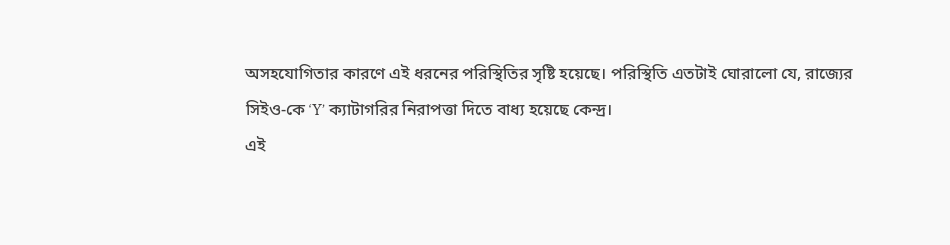অসহযোগিতার কারণে এই ধরনের পরিস্থিতির সৃষ্টি হয়েছে। পরিস্থিতি এতটাই ঘোরালো যে, রাজ্যের সিইও-কে ‘Y’ ক্যাটাগরির নিরাপত্তা দিতে বাধ্য হয়েছে কেন্দ্র।
এই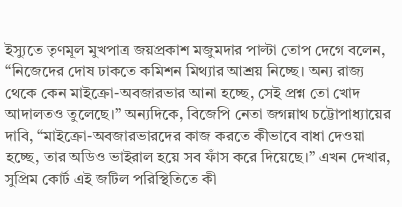ইস্যুতে তৃণমূল মুখপাত্র জয়প্রকাশ মজুমদার পাল্টা তোপ দেগে বলেন, “নিজেদের দোষ ঢাকতে কমিশন মিথ্যার আশ্রয় নিচ্ছে। অন্য রাজ্য থেকে কেন মাইক্রো-অবজারভার আনা হচ্ছে, সেই প্রশ্ন তো খোদ আদালতও তুলেছে।” অন্যদিকে, বিজেপি নেতা জগন্নাথ চট্টোপাধ্যায়ের দাবি, “মাইক্রো-অবজারভারদের কাজ করতে কীভাবে বাধা দেওয়া হচ্ছে, তার অডিও ভাইরাল হয়ে সব ফাঁস করে দিয়েছে।” এখন দেখার, সুপ্রিম কোর্ট এই জটিল পরিস্থিতিতে কী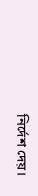নির্দেশ দেয়।